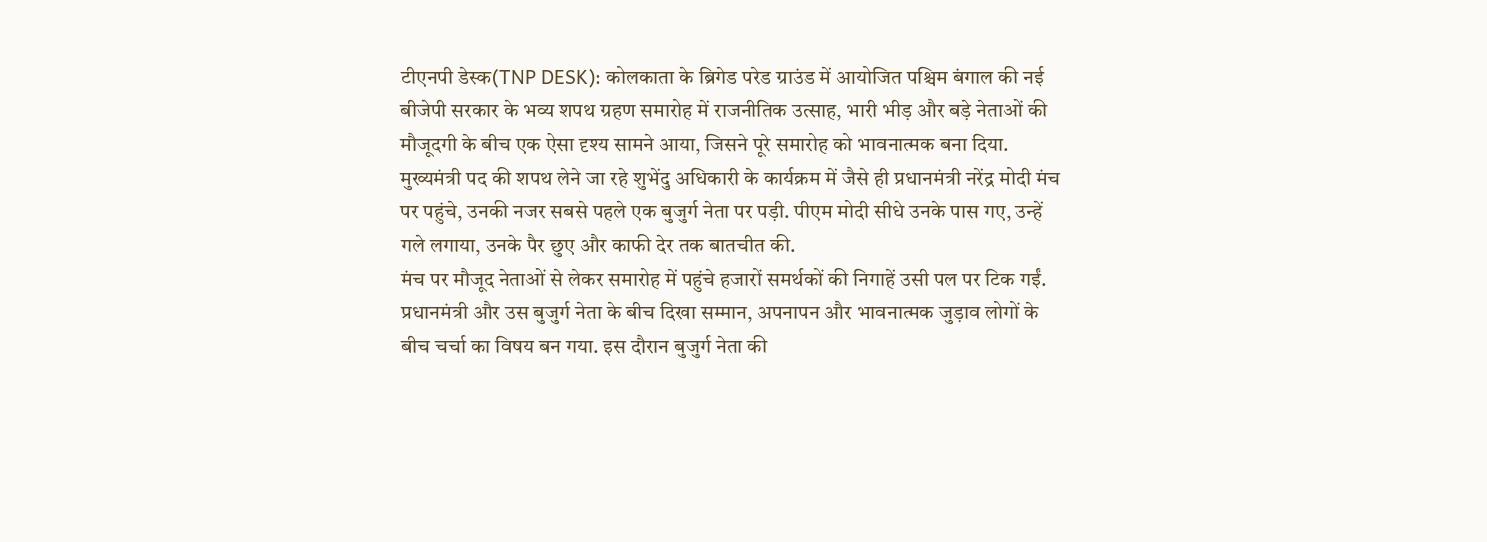टीएनपी डेस्क(TNP DESK): कोलकाता के ब्रिगेड परेड ग्राउंड में आयोजित पश्चिम बंगाल की नई बीजेपी सरकार के भव्य शपथ ग्रहण समारोह में राजनीतिक उत्साह, भारी भीड़ और बड़े नेताओं की मौजूदगी के बीच एक ऐसा दृश्य सामने आया, जिसने पूरे समारोह को भावनात्मक बना दिया. मुख्यमंत्री पद की शपथ लेने जा रहे शुभेंदु अधिकारी के कार्यक्रम में जैसे ही प्रधानमंत्री नरेंद्र मोदी मंच पर पहुंचे, उनकी नजर सबसे पहले एक बुजुर्ग नेता पर पड़ी. पीएम मोदी सीधे उनके पास गए, उन्हें गले लगाया, उनके पैर छुए और काफी देर तक बातचीत की.
मंच पर मौजूद नेताओं से लेकर समारोह में पहुंचे हजारों समर्थकों की निगाहें उसी पल पर टिक गईं. प्रधानमंत्री और उस बुजुर्ग नेता के बीच दिखा सम्मान, अपनापन और भावनात्मक जुड़ाव लोगों के बीच चर्चा का विषय बन गया. इस दौरान बुजुर्ग नेता की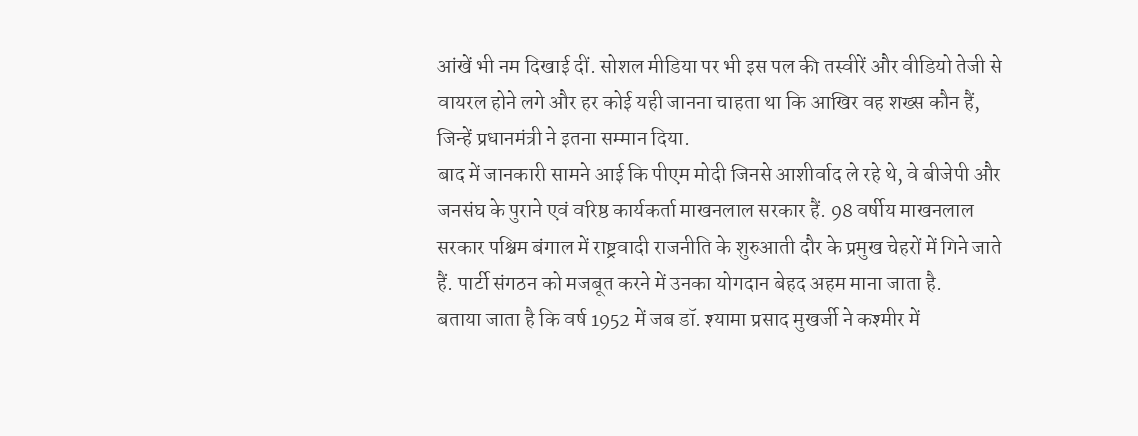आंखें भी नम दिखाई दीं. सोशल मीडिया पर भी इस पल की तस्वीरें और वीडियो तेजी से वायरल होने लगे और हर कोई यही जानना चाहता था कि आखिर वह शख्स कौन हैं, जिन्हें प्रधानमंत्री ने इतना सम्मान दिया.
बाद में जानकारी सामने आई कि पीएम मोदी जिनसे आशीर्वाद ले रहे थे, वे बीजेपी और जनसंघ के पुराने एवं वरिष्ठ कार्यकर्ता माखनलाल सरकार हैं. 98 वर्षीय माखनलाल सरकार पश्चिम बंगाल में राष्ट्रवादी राजनीति के शुरुआती दौर के प्रमुख चेहरों में गिने जाते हैं. पार्टी संगठन को मजबूत करने में उनका योगदान बेहद अहम माना जाता है.
बताया जाता है कि वर्ष 1952 में जब डॉ. श्यामा प्रसाद मुखर्जी ने कश्मीर में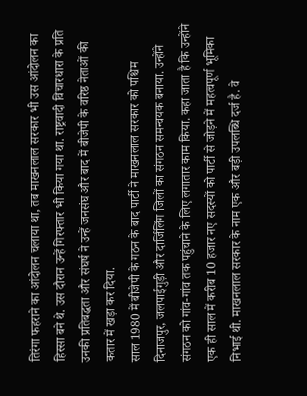तिरंगा फहराने का आंदोलन चलाया था, तब माखनलाल सरकार भी उस आंदोलन का हिस्सा बने थे. उस दौरान उन्हें गिरफ्तार भी किया गया था. राष्ट्रवादी विचारधारा के प्रति उनकी प्रतिबद्धता और संघर्ष ने उन्हें जनसंघ और बाद में बीजेपी के वरिष्ठ नेताओं की कतार में खड़ा कर दिया.
साल 1980 में बीजेपी के गठन के बाद पार्टी ने माखनलाल सरकार को पश्चिम दिनाजपुर, जलपाईगुड़ी और दार्जिलिंग जिलों का संगठन समन्वयक बनाया. उन्होंने संगठन को गांव-गांव तक पहुंचाने के लिए लगातार काम किया. कहा जाता है कि उन्होंने एक ही साल में करीब 10 हजार नए सदस्यों को पार्टी से जोड़ने में महत्वपूर्ण भूमिका निभाई थी. माखनलाल सरकार के नाम एक और बड़ी उपलब्धि दर्ज है. वे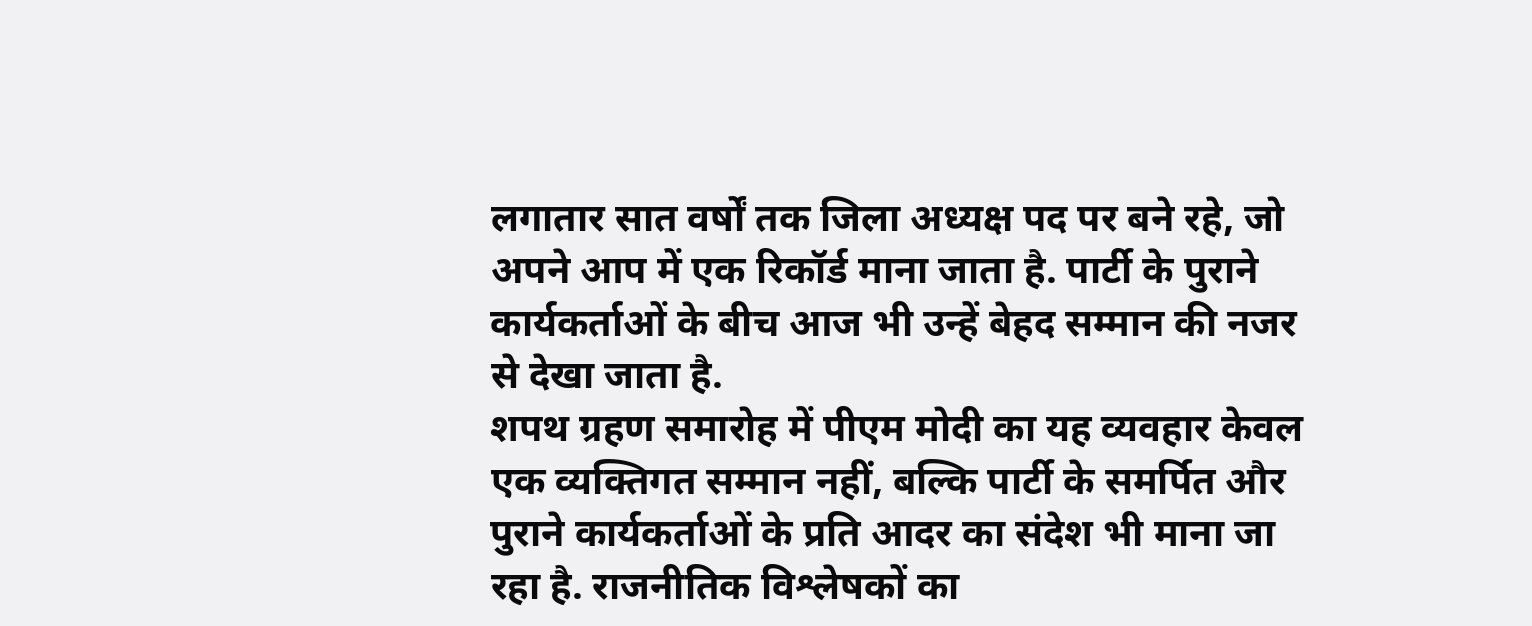लगातार सात वर्षों तक जिला अध्यक्ष पद पर बने रहे, जो अपने आप में एक रिकॉर्ड माना जाता है. पार्टी के पुराने कार्यकर्ताओं के बीच आज भी उन्हें बेहद सम्मान की नजर से देखा जाता है.
शपथ ग्रहण समारोह में पीएम मोदी का यह व्यवहार केवल एक व्यक्तिगत सम्मान नहीं, बल्कि पार्टी के समर्पित और पुराने कार्यकर्ताओं के प्रति आदर का संदेश भी माना जा रहा है. राजनीतिक विश्लेषकों का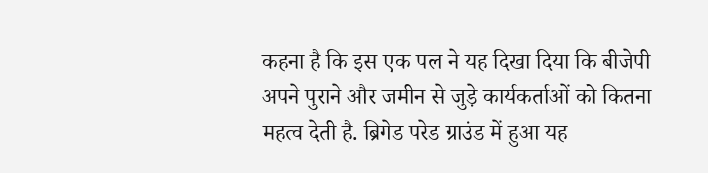कहना है कि इस एक पल ने यह दिखा दिया कि बीजेपी अपने पुराने और जमीन से जुड़े कार्यकर्ताओं को कितना महत्व देती है. ब्रिगेड परेड ग्राउंड में हुआ यह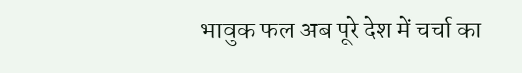भावुक फल अब पूरे देश में चर्चा का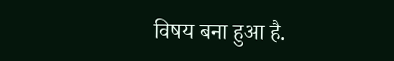विषय बना हुआ है.